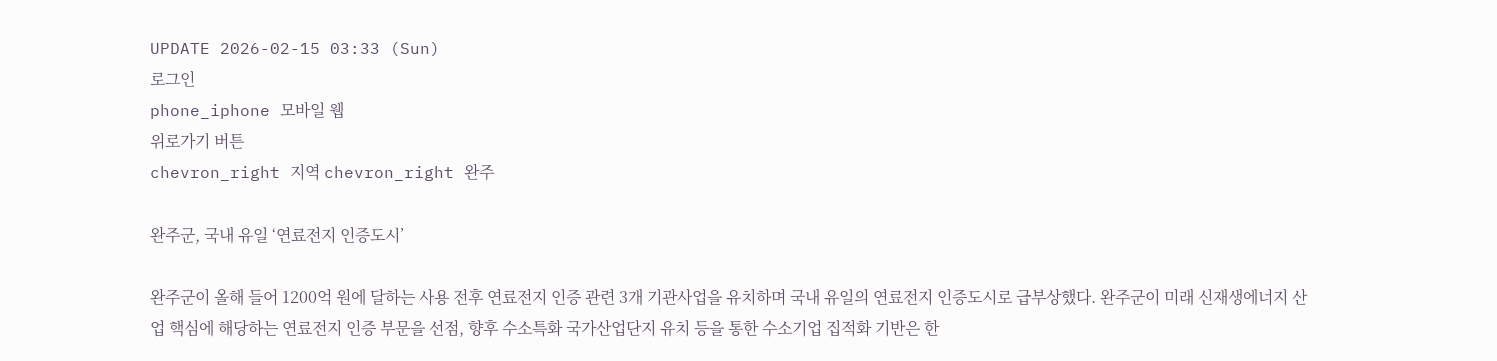UPDATE 2026-02-15 03:33 (Sun)
로그인
phone_iphone 모바일 웹
위로가기 버튼
chevron_right 지역 chevron_right 완주

완주군, 국내 유일 ‘연료전지 인증도시’

완주군이 올해 들어 1200억 원에 달하는 사용 전후 연료전지 인증 관련 3개 기관사업을 유치하며 국내 유일의 연료전지 인증도시로 급부상했다. 완주군이 미래 신재생에너지 산업 핵심에 해당하는 연료전지 인증 부문을 선점, 향후 수소특화 국가산업단지 유치 등을 통한 수소기업 집적화 기반은 한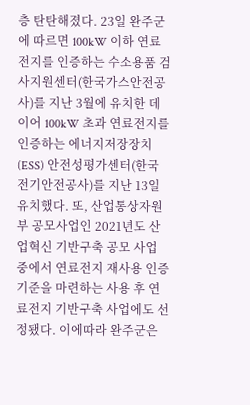층 탄탄해졌다. 23일 완주군에 따르면 100kW 이하 연료전지를 인증하는 수소용품 검사지원센터(한국가스안전공사)를 지난 3월에 유치한 데 이어 100kW 초과 연료전지를 인증하는 에너지저장장치(ESS) 안전성평가센터(한국전기안전공사)를 지난 13일 유치했다. 또, 산업통상자원부 공모사업인 2021년도 산업혁신 기반구축 공모 사업 중에서 연료전지 재사용 인증기준을 마련하는 사용 후 연료전지 기반구축 사업에도 선정됐다. 이에따라 완주군은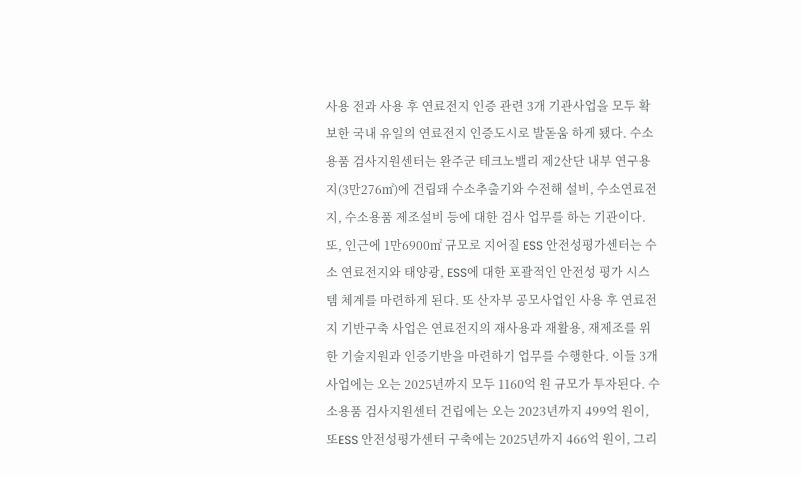사용 전과 사용 후 연료전지 인증 관련 3개 기관사업을 모두 확보한 국내 유일의 연료전지 인증도시로 발돋움 하게 됐다. 수소용품 검사지원센터는 완주군 테크노밸리 제2산단 내부 연구용지(3만276㎡)에 건립돼 수소추출기와 수전해 설비, 수소연료전지, 수소용품 제조설비 등에 대한 검사 업무를 하는 기관이다. 또, 인근에 1만6900㎡ 규모로 지어질 ESS 안전성평가센터는 수소 연료전지와 태양광, ESS에 대한 포괄적인 안전성 평가 시스템 체계를 마련하게 된다. 또 산자부 공모사업인 사용 후 연료전지 기반구축 사업은 연료전지의 재사용과 재활용, 재제조를 위한 기술지원과 인증기반을 마련하기 업무를 수행한다. 이들 3개 사업에는 오는 2025년까지 모두 1160억 원 규모가 투자된다. 수소용품 검사지원센터 건립에는 오는 2023년까지 499억 원이, 또ESS 안전성평가센터 구축에는 2025년까지 466억 원이, 그리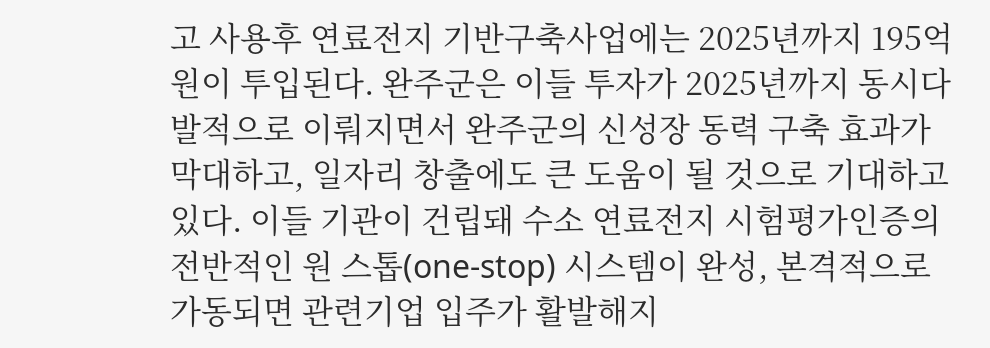고 사용후 연료전지 기반구축사업에는 2025년까지 195억 원이 투입된다. 완주군은 이들 투자가 2025년까지 동시다발적으로 이뤄지면서 완주군의 신성장 동력 구축 효과가 막대하고, 일자리 창출에도 큰 도움이 될 것으로 기대하고 있다. 이들 기관이 건립돼 수소 연료전지 시험평가인증의 전반적인 원 스톱(one-stop) 시스템이 완성, 본격적으로 가동되면 관련기업 입주가 활발해지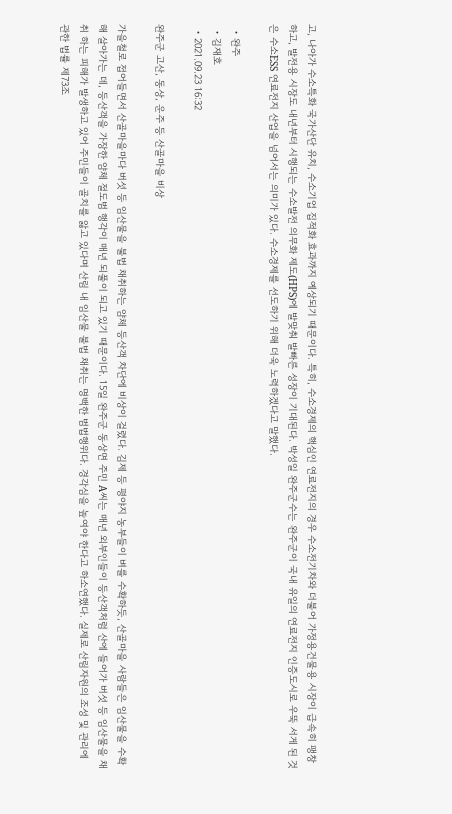고, 나아가 수소특화 국가산단 유치, 수소기업 집적화 효과까지 예상되기 때문이다. 특히, 수소경제의 핵심인 연료전지의 경우 수소전기차와 더불어 가정용건물용 시장이 급속히 팽창하고, 발전용 시장도 내년부터 시행되는 수소발전 의무화 제도(HPS)에 발맞춰 발빠른 성장이 기대된다. 박성일 완주군수는 완주군이 국내 유일의 연료전지 인증도시로 우뚝 서게 된 것은 수소ESS 연료전지 산업을 넘어서는 의미가 있다. 수소경제를 선도하기 위해 더욱 노력하겠다고 말했다.

  • 완주
  • 김재호
  • 2021.09.23 16:32

완주군 고산, 동상, 운주 등 산골마을 비상

가을철로 접어들면서 산골마을마다 버섯 등 임산물을 불법 채취하는 얌체 등산객 차단에 비상이 걸렸다. 김제 등 평야지 농부들이 벼를 수확하듯, 산골마을 사람들은 임산물을 수확해 살아가는 데, 등산객을 가장한 얌체 절도범 행각이 매년 되풀이 되고 있기 때문이다. 15일 완주군 동상면 주민 A씨는 매년 외부인들이 등산객처럼 산에 들어가 버섯 등 임산물을 채취 하는 피해가 발생하고 있어 주민들이 골치를 앓고 있다며 산림 내 임산물 불법 채취는 명백한 범법행위다. 경각심을 높여야 한다고 하소연했다. 실제로 산림자원의 조성 및 관리에 관한 법률 제73조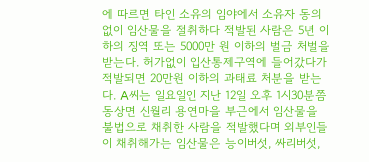에 따르면 타인 소유의 임야에서 소유자 동의없이 임산물을 절취하다 적발된 사람은 5년 이하의 징역 또는 5000만 원 이하의 벌금 처벌을 받는다. 허가없이 입산통제구역에 들어갔다가 적발되면 20만원 이하의 과태료 처분을 받는다. A씨는 일요일인 지난 12일 오후 1시30분쯤 동상면 신월리 용연마을 부근에서 임산물을 불법으로 채취한 사람을 적발했다며 외부인들이 채취해가는 임산물은 능이버섯, 싸리버섯,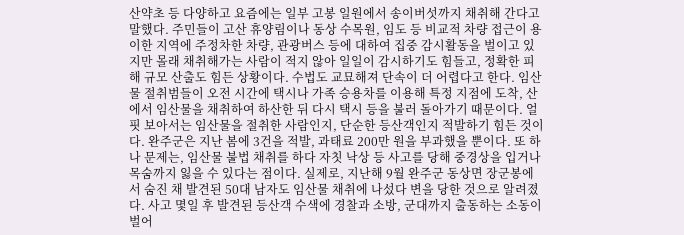산약초 등 다양하고 요즘에는 일부 고봉 일원에서 송이버섯까지 채취해 간다고 말했다. 주민들이 고산 휴양림이나 동상 수목원, 임도 등 비교적 차량 접근이 용이한 지역에 주정차한 차량, 관광버스 등에 대하여 집중 감시활동을 벌이고 있지만 몰래 채취해가는 사람이 적지 않아 일일이 감시하기도 힘들고, 정확한 피해 규모 산출도 힘든 상황이다. 수법도 교묘해져 단속이 더 어렵다고 한다. 임산물 절취범들이 오전 시간에 택시나 가족 승용차를 이용해 특정 지점에 도착, 산에서 임산물을 채취하여 하산한 뒤 다시 택시 등을 불러 돌아가기 때문이다. 얼핏 보아서는 임산물을 절취한 사람인지, 단순한 등산객인지 적발하기 힘든 것이다. 완주군은 지난 봄에 3건을 적발, 과태료 200만 원을 부과했을 뿐이다. 또 하나 문제는, 임산물 불법 채취를 하다 자칫 낙상 등 사고를 당해 중경상을 입거나 목숨까지 잃을 수 있다는 점이다. 실제로, 지난해 9월 완주군 동상면 장군봉에서 숨진 채 발견된 50대 남자도 임산물 채취에 나섰다 변을 당한 것으로 알려졌다. 사고 몇일 후 발견된 등산객 수색에 경찰과 소방, 군대까지 출동하는 소동이 벌어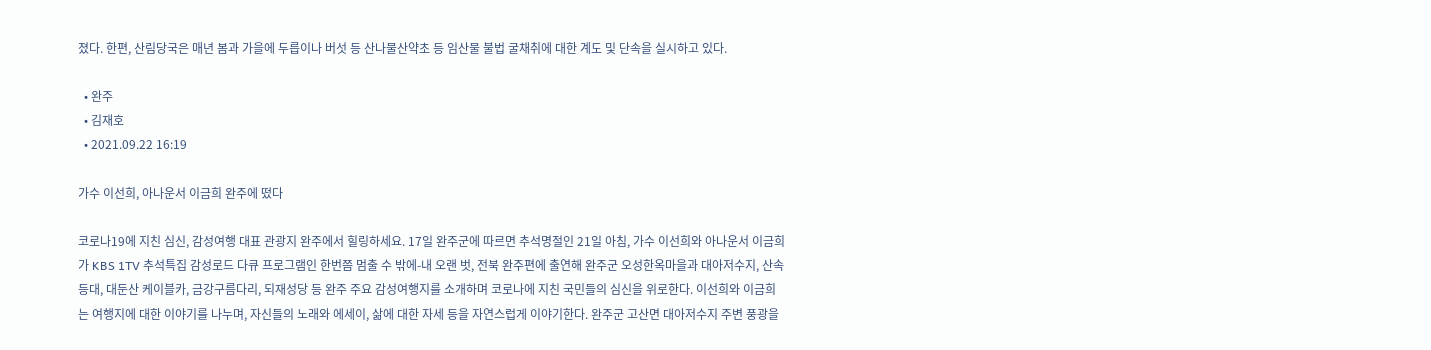졌다. 한편, 산림당국은 매년 봄과 가을에 두릅이나 버섯 등 산나물산약초 등 임산물 불법 굴채취에 대한 계도 및 단속을 실시하고 있다.

  • 완주
  • 김재호
  • 2021.09.22 16:19

가수 이선희, 아나운서 이금희 완주에 떴다

코로나19에 지친 심신, 감성여행 대표 관광지 완주에서 힐링하세요. 17일 완주군에 따르면 추석명절인 21일 아침, 가수 이선희와 아나운서 이금희가 KBS 1TV 추석특집 감성로드 다큐 프로그램인 한번쯤 멈출 수 밖에-내 오랜 벗, 전북 완주편에 출연해 완주군 오성한옥마을과 대아저수지, 산속등대, 대둔산 케이블카, 금강구름다리, 되재성당 등 완주 주요 감성여행지를 소개하며 코로나에 지친 국민들의 심신을 위로한다. 이선희와 이금희는 여행지에 대한 이야기를 나누며, 자신들의 노래와 에세이, 삶에 대한 자세 등을 자연스럽게 이야기한다. 완주군 고산면 대아저수지 주변 풍광을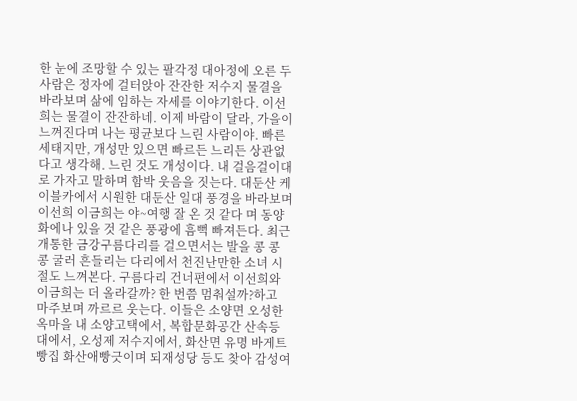한 눈에 조망할 수 있는 팔각정 대아정에 오른 두 사람은 정자에 걸터앉아 잔잔한 저수지 물결을 바라보며 삶에 임하는 자세를 이야기한다. 이선희는 물결이 잔잔하네. 이제 바람이 달라, 가을이 느껴진다며 나는 평균보다 느린 사람이야. 빠른 세태지만, 개성만 있으면 빠르든 느리든 상관없다고 생각해. 느린 것도 개성이다. 내 걸음걸이대로 가자고 말하며 함박 웃음을 짓는다. 대둔산 케이블카에서 시원한 대둔산 일대 풍경을 바라보며 이선희 이금희는 야~여행 잘 온 것 같다 며 동양화에나 있을 것 같은 풍광에 흠뻑 빠져든다. 최근 개통한 금강구름다리를 걸으면서는 발을 콩 콩 콩 굴러 흔들리는 다리에서 천진난만한 소녀 시절도 느껴본다. 구름다리 건너편에서 이선희와 이금희는 더 올라갈까? 한 번쯤 멈춰설까?하고 마주보며 까르르 웃는다. 이들은 소양면 오성한옥마을 내 소양고택에서, 복합문화공간 산속등대에서, 오성제 저수지에서, 화산면 유명 바게트 빵집 화산애빵긋이며 되재성당 등도 찾아 감성여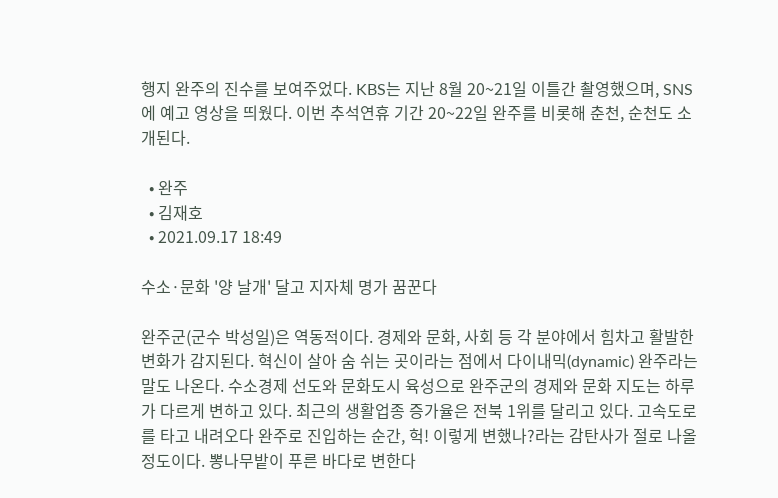행지 완주의 진수를 보여주었다. KBS는 지난 8월 20~21일 이틀간 촬영했으며, SNS에 예고 영상을 띄웠다. 이번 추석연휴 기간 20~22일 완주를 비롯해 춘천, 순천도 소개된다.

  • 완주
  • 김재호
  • 2021.09.17 18:49

수소·문화 '양 날개' 달고 지자체 명가 꿈꾼다

완주군(군수 박성일)은 역동적이다. 경제와 문화, 사회 등 각 분야에서 힘차고 활발한 변화가 감지된다. 혁신이 살아 숨 쉬는 곳이라는 점에서 다이내믹(dynamic) 완주라는 말도 나온다. 수소경제 선도와 문화도시 육성으로 완주군의 경제와 문화 지도는 하루가 다르게 변하고 있다. 최근의 생활업종 증가율은 전북 1위를 달리고 있다. 고속도로를 타고 내려오다 완주로 진입하는 순간, 헉! 이렇게 변했나?라는 감탄사가 절로 나올 정도이다. 뽕나무밭이 푸른 바다로 변한다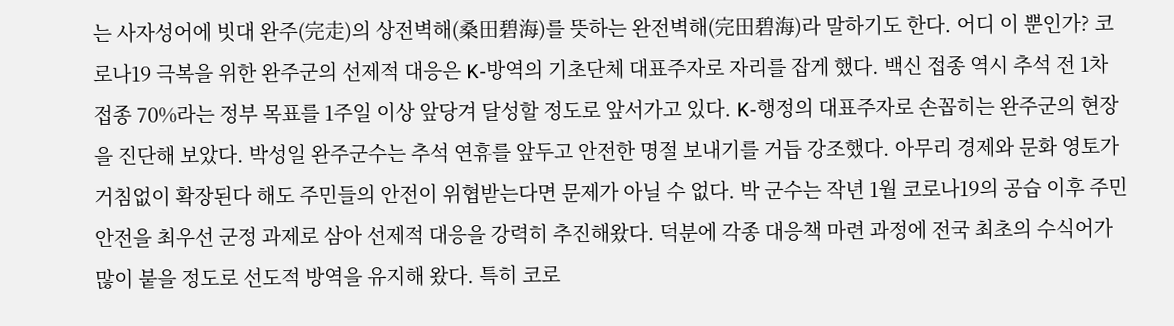는 사자성어에 빗대 완주(完走)의 상전벽해(桑田碧海)를 뜻하는 완전벽해(完田碧海)라 말하기도 한다. 어디 이 뿐인가? 코로나19 극복을 위한 완주군의 선제적 대응은 K-방역의 기초단체 대표주자로 자리를 잡게 했다. 백신 접종 역시 추석 전 1차 접종 70%라는 정부 목표를 1주일 이상 앞당겨 달성할 정도로 앞서가고 있다. K-행정의 대표주자로 손꼽히는 완주군의 현장을 진단해 보았다. 박성일 완주군수는 추석 연휴를 앞두고 안전한 명절 보내기를 거듭 강조했다. 아무리 경제와 문화 영토가 거침없이 확장된다 해도 주민들의 안전이 위협받는다면 문제가 아닐 수 없다. 박 군수는 작년 1월 코로나19의 공습 이후 주민안전을 최우선 군정 과제로 삼아 선제적 대응을 강력히 추진해왔다. 덕분에 각종 대응책 마련 과정에 전국 최초의 수식어가 많이 붙을 정도로 선도적 방역을 유지해 왔다. 특히 코로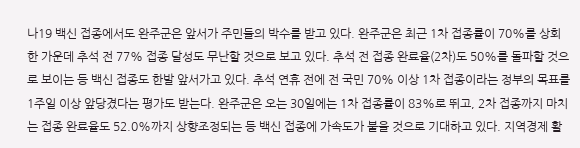나19 백신 접종에서도 완주군은 앞서가 주민들의 박수를 받고 있다. 완주군은 최근 1차 접종률이 70%를 상회한 가운데 추석 전 77% 접종 달성도 무난할 것으로 보고 있다. 추석 전 접종 완료율(2차)도 50%를 돌파할 것으로 보이는 등 백신 접종도 한발 앞서가고 있다. 추석 연휴 전에 전 국민 70% 이상 1차 접종이라는 정부의 목표를 1주일 이상 앞당겼다는 평가도 받는다. 완주군은 오는 30일에는 1차 접종률이 83%로 뛰고, 2차 접종까지 마치는 접종 완료율도 52.0%까지 상향조정되는 등 백신 접종에 가속도가 붙을 것으로 기대하고 있다. 지역경제 활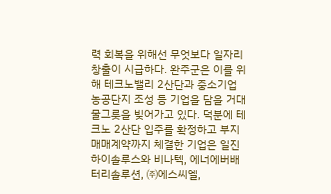력 회복을 위해선 무엇보다 일자리 창출이 시급하다. 완주군은 이를 위해 테크노밸리 2산단과 중소기업 농공단지 조성 등 기업을 담을 거대 물그릇을 빚어가고 있다. 덕분에 테크노 2산단 입주를 확정하고 부지 매매계약까지 체결한 기업은 일진하이솔루스와 비나텍, 에너에버배터리솔루션, ㈜에스씨엘,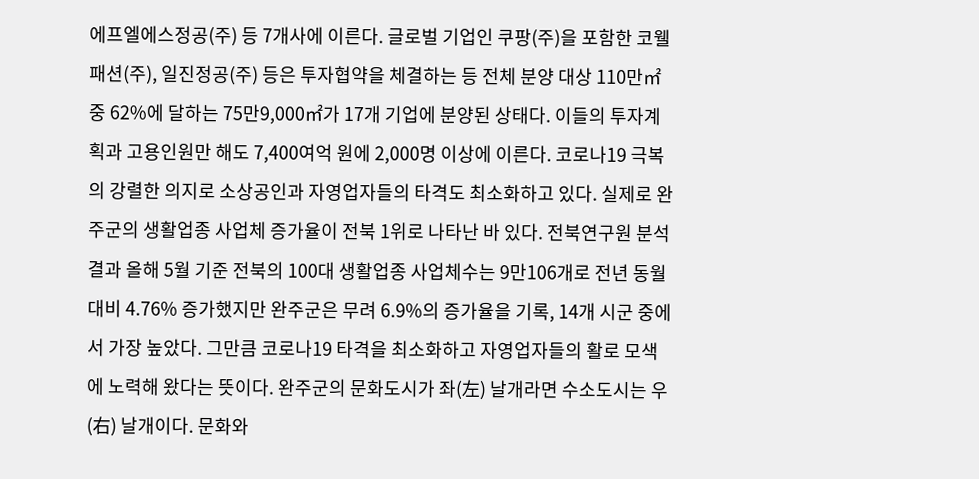에프엘에스정공(주) 등 7개사에 이른다. 글로벌 기업인 쿠팡(주)을 포함한 코웰패션(주), 일진정공(주) 등은 투자협약을 체결하는 등 전체 분양 대상 110만㎡ 중 62%에 달하는 75만9,000㎡가 17개 기업에 분양된 상태다. 이들의 투자계획과 고용인원만 해도 7,400여억 원에 2,000명 이상에 이른다. 코로나19 극복의 강렬한 의지로 소상공인과 자영업자들의 타격도 최소화하고 있다. 실제로 완주군의 생활업종 사업체 증가율이 전북 1위로 나타난 바 있다. 전북연구원 분석 결과 올해 5월 기준 전북의 100대 생활업종 사업체수는 9만106개로 전년 동월대비 4.76% 증가했지만 완주군은 무려 6.9%의 증가율을 기록, 14개 시군 중에서 가장 높았다. 그만큼 코로나19 타격을 최소화하고 자영업자들의 활로 모색에 노력해 왔다는 뜻이다. 완주군의 문화도시가 좌(左) 날개라면 수소도시는 우(右) 날개이다. 문화와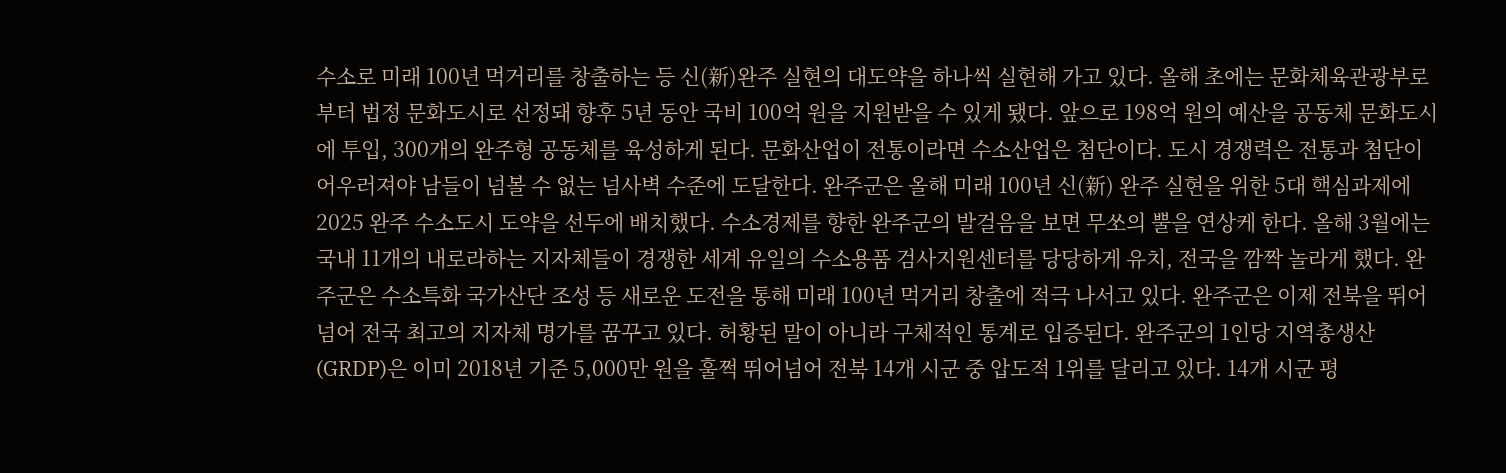수소로 미래 100년 먹거리를 창출하는 등 신(新)완주 실현의 대도약을 하나씩 실현해 가고 있다. 올해 초에는 문화체육관광부로부터 법정 문화도시로 선정돼 향후 5년 동안 국비 100억 원을 지원받을 수 있게 됐다. 앞으로 198억 원의 예산을 공동체 문화도시에 투입, 300개의 완주형 공동체를 육성하게 된다. 문화산업이 전통이라면 수소산업은 첨단이다. 도시 경쟁력은 전통과 첨단이 어우러져야 남들이 넘볼 수 없는 넘사벽 수준에 도달한다. 완주군은 올해 미래 100년 신(新) 완주 실현을 위한 5대 핵심과제에 2025 완주 수소도시 도약을 선두에 배치했다. 수소경제를 향한 완주군의 발걸음을 보면 무쏘의 뿔을 연상케 한다. 올해 3월에는 국내 11개의 내로라하는 지자체들이 경쟁한 세계 유일의 수소용품 검사지원센터를 당당하게 유치, 전국을 깜짝 놀라게 했다. 완주군은 수소특화 국가산단 조성 등 새로운 도전을 통해 미래 100년 먹거리 창출에 적극 나서고 있다. 완주군은 이제 전북을 뛰어넘어 전국 최고의 지자체 명가를 꿈꾸고 있다. 허황된 말이 아니라 구체적인 통계로 입증된다. 완주군의 1인당 지역총생산(GRDP)은 이미 2018년 기준 5,000만 원을 훌쩍 뛰어넘어 전북 14개 시군 중 압도적 1위를 달리고 있다. 14개 시군 평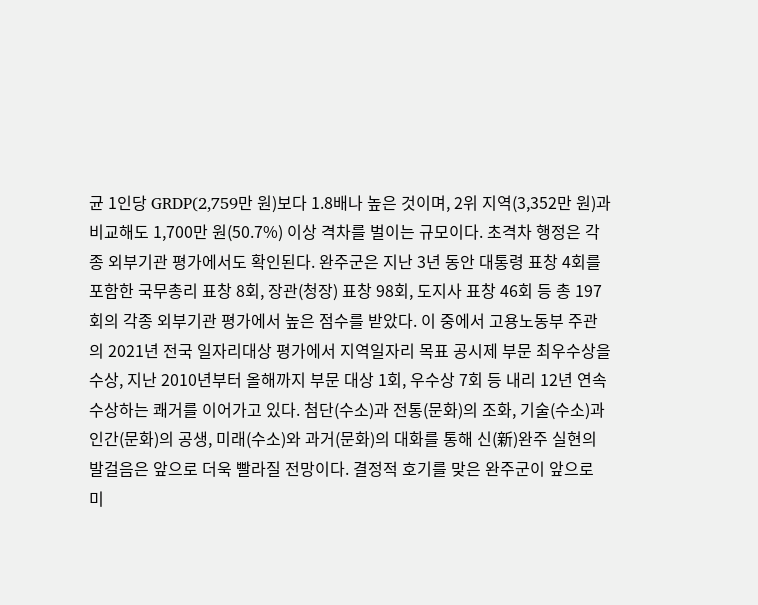균 1인당 GRDP(2,759만 원)보다 1.8배나 높은 것이며, 2위 지역(3,352만 원)과 비교해도 1,700만 원(50.7%) 이상 격차를 벌이는 규모이다. 초격차 행정은 각종 외부기관 평가에서도 확인된다. 완주군은 지난 3년 동안 대통령 표창 4회를 포함한 국무총리 표창 8회, 장관(청장) 표창 98회, 도지사 표창 46회 등 총 197회의 각종 외부기관 평가에서 높은 점수를 받았다. 이 중에서 고용노동부 주관의 2021년 전국 일자리대상 평가에서 지역일자리 목표 공시제 부문 최우수상을 수상, 지난 2010년부터 올해까지 부문 대상 1회, 우수상 7회 등 내리 12년 연속 수상하는 쾌거를 이어가고 있다. 첨단(수소)과 전통(문화)의 조화, 기술(수소)과 인간(문화)의 공생, 미래(수소)와 과거(문화)의 대화를 통해 신(新)완주 실현의 발걸음은 앞으로 더욱 빨라질 전망이다. 결정적 호기를 맞은 완주군이 앞으로 미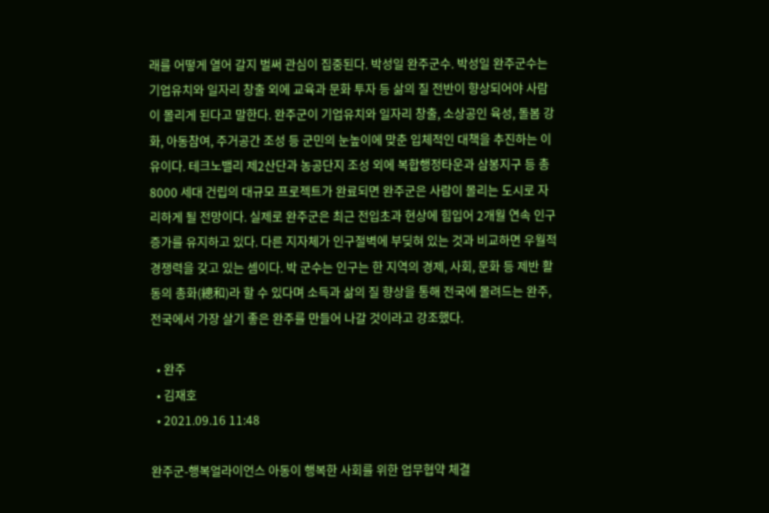래를 어떻게 열어 갈지 벌써 관심이 집중된다. 박성일 완주군수. 박성일 완주군수는 기업유치와 일자리 창출 외에 교육과 문화 투자 등 삶의 질 전반이 향상되어야 사람이 몰리게 된다고 말한다. 완주군이 기업유치와 일자리 창출, 소상공인 육성, 돌봄 강화, 아동참여, 주거공간 조성 등 군민의 눈높이에 맞춘 입체적인 대책을 추진하는 이유이다. 테크노밸리 제2산단과 농공단지 조성 외에 복합행정타운과 삼봉지구 등 총 8000 세대 건립의 대규모 프로젝트가 완료되면 완주군은 사람이 몰리는 도시로 자리하게 될 전망이다. 실제로 완주군은 최근 전입초과 현상에 힘입어 2개월 연속 인구증가를 유지하고 있다. 다른 지자체가 인구절벽에 부딪혀 있는 것과 비교하면 우월적 경쟁력을 갖고 있는 셈이다. 박 군수는 인구는 한 지역의 경제, 사회, 문화 등 제반 활동의 총화(總和)라 할 수 있다며 소득과 삶의 질 향상을 통해 전국에 몰려드는 완주, 전국에서 가장 살기 좋은 완주를 만들어 나갈 것이라고 강조했다.

  • 완주
  • 김재호
  • 2021.09.16 11:48

완주군-행복얼라이언스 아동이 행복한 사회를 위한 업무협약 체결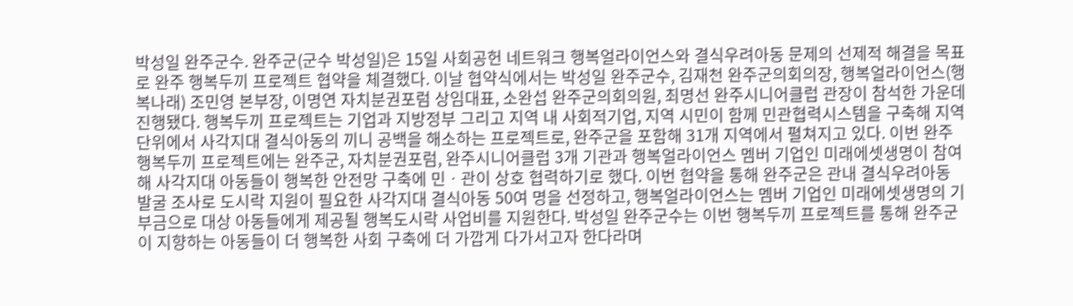박성일 완주군수. 완주군(군수 박성일)은 15일 사회공헌 네트워크 행복얼라이언스와 결식우려아동 문제의 선제적 해결을 목표로 완주 행복두끼 프로젝트 협약을 체결했다. 이날 협약식에서는 박성일 완주군수, 김재천 완주군의회의장, 행복얼라이언스(행복나래) 조민영 본부장, 이명연 자치분권포럼 상임대표, 소완섭 완주군의회의원, 최명선 완주시니어클럽 관장이 참석한 가운데 진행됐다. 행복두끼 프로젝트는 기업과 지방정부 그리고 지역 내 사회적기업, 지역 시민이 함께 민관협력시스템을 구축해 지역 단위에서 사각지대 결식아동의 끼니 공백을 해소하는 프로젝트로, 완주군을 포함해 31개 지역에서 펼쳐지고 있다. 이번 완주 행복두끼 프로젝트에는 완주군, 자치분권포럼, 완주시니어클럽 3개 기관과 행복얼라이언스 멤버 기업인 미래에셋생명이 참여해 사각지대 아동들이 행복한 안전망 구축에 민ㆍ관이 상호 협력하기로 했다. 이번 협약을 통해 완주군은 관내 결식우려아동 발굴 조사로 도시락 지원이 필요한 사각지대 결식아동 50여 명을 선정하고, 행복얼라이언스는 멤버 기업인 미래에셋생명의 기부금으로 대상 아동들에게 제공될 행복도시락 사업비를 지원한다. 박성일 완주군수는 이번 행복두끼 프로젝트를 통해 완주군이 지향하는 아동들이 더 행복한 사회 구축에 더 가깝게 다가서고자 한다라며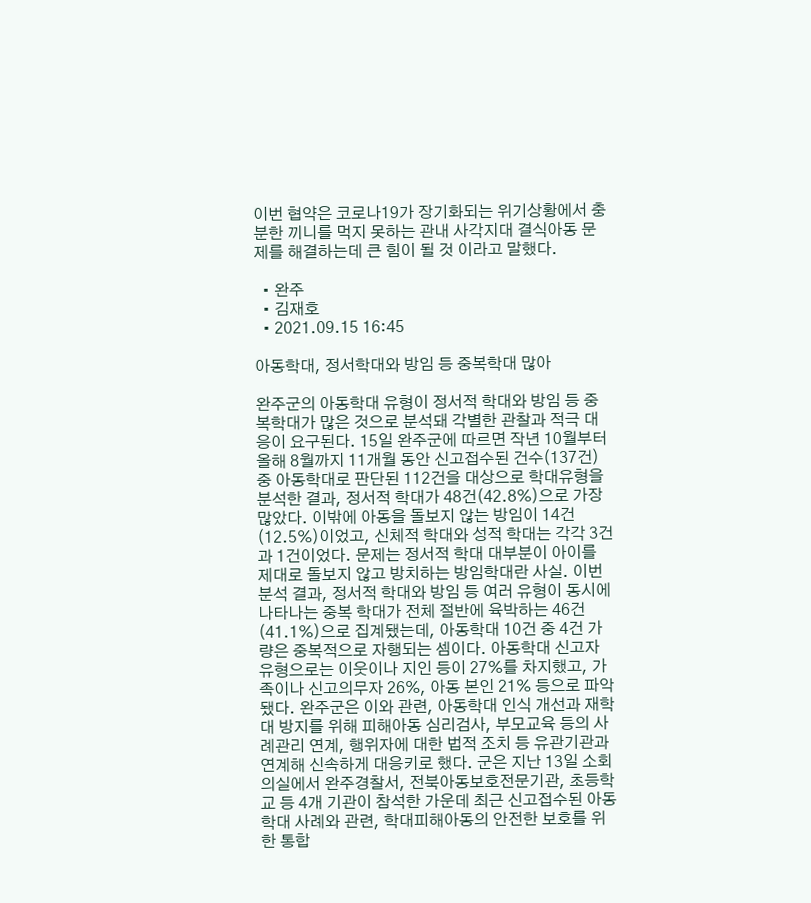이번 협약은 코로나19가 장기화되는 위기상황에서 충분한 끼니를 먹지 못하는 관내 사각지대 결식아동 문제를 해결하는데 큰 힘이 될 것 이라고 말했다.

  • 완주
  • 김재호
  • 2021.09.15 16:45

아동학대, 정서학대와 방임 등 중복학대 많아

완주군의 아동학대 유형이 정서적 학대와 방임 등 중복학대가 많은 것으로 분석돼 각별한 관찰과 적극 대응이 요구된다. 15일 완주군에 따르면 작년 10월부터 올해 8월까지 11개월 동안 신고접수된 건수(137건) 중 아동학대로 판단된 112건을 대상으로 학대유형을 분석한 결과, 정서적 학대가 48건(42.8%)으로 가장 많았다. 이밖에 아동을 돌보지 않는 방임이 14건(12.5%)이었고, 신체적 학대와 성적 학대는 각각 3건과 1건이었다. 문제는 정서적 학대 대부분이 아이를 제대로 돌보지 않고 방치하는 방임학대란 사실. 이번 분석 결과, 정서적 학대와 방임 등 여러 유형이 동시에 나타나는 중복 학대가 전체 절반에 육박하는 46건(41.1%)으로 집계됐는데, 아동학대 10건 중 4건 가량은 중복적으로 자행되는 셈이다. 아동학대 신고자 유형으로는 이웃이나 지인 등이 27%를 차지했고, 가족이나 신고의무자 26%, 아동 본인 21% 등으로 파악됐다. 완주군은 이와 관련, 아동학대 인식 개선과 재학대 방지를 위해 피해아동 심리검사, 부모교육 등의 사례관리 연계, 행위자에 대한 법적 조치 등 유관기관과 연계해 신속하게 대응키로 했다. 군은 지난 13일 소회의실에서 완주경찰서, 전북아동보호전문기관, 초등학교 등 4개 기관이 참석한 가운데 최근 신고접수된 아동학대 사례와 관련, 학대피해아동의 안전한 보호를 위한 통합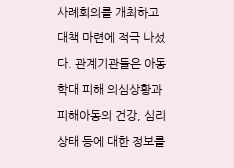사례회의를 개최하고 대책 마련에 적극 나섰다. 관계기관들은 아동학대 피해 의심상황과 피해아동의 건강, 심리상태 등에 대한 정보를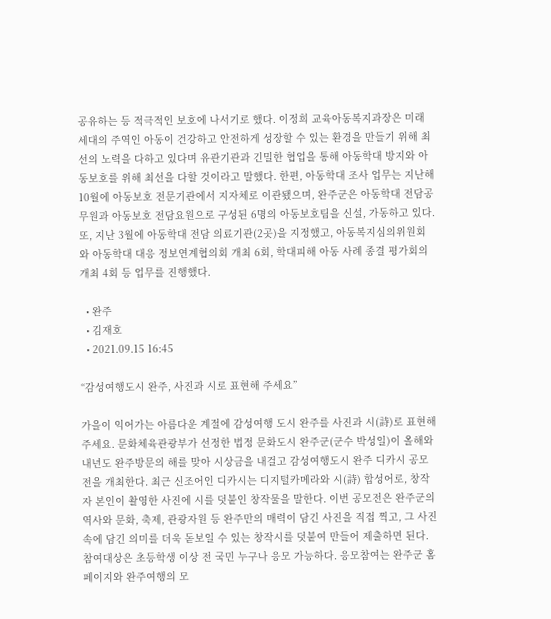공유하는 등 적극적인 보호에 나서기로 했다. 이정희 교육아동복지과장은 미래세대의 주역인 아동이 건강하고 안전하게 성장할 수 있는 환경을 만들기 위해 최선의 노력을 다하고 있다며 유관기관과 긴밀한 협업을 통해 아동학대 방지와 아동보호를 위해 최선을 다할 것이라고 말했다. 한편, 아동학대 조사 업무는 지난해 10월에 아동보호 전문기관에서 지자체로 이관됐으며, 완주군은 아동학대 전담공무원과 아동보호 전담요원으로 구성된 6명의 아동보호팀을 신설, 가동하고 있다. 또, 지난 3월에 아동학대 전담 의료기관(2곳)을 지정했고, 아동복지심의위원회와 아동학대 대응 정보연계협의회 개최 6회, 학대피해 아동 사례 종결 평가회의 개최 4회 등 업무를 진행했다.

  • 완주
  • 김재호
  • 2021.09.15 16:45

“감성여행도시 완주, 사진과 시로 표현해 주세요”

가을이 익어가는 아름다운 계절에 감성여행 도시 완주를 사진과 시(詩)로 표현해 주세요. 문화체육관광부가 선정한 법정 문화도시 완주군(군수 박성일)이 올해와 내년도 완주방문의 해를 맞아 시상금을 내걸고 감성여행도시 완주 디카시 공모전을 개최한다. 최근 신조어인 디카시는 디지털카메라와 시(詩) 합성어로, 창작자 본인이 촬영한 사진에 시를 덧붙인 창작물을 말한다. 이번 공모전은 완주군의 역사와 문화, 축제, 관광자원 등 완주만의 매력이 담긴 사진을 직접 찍고, 그 사진 속에 담긴 의미를 더욱 돋보일 수 있는 창작시를 덧붙여 만들어 제출하면 된다. 참여대상은 초등학생 이상 전 국민 누구나 응모 가능하다. 응모참여는 완주군 홈페이지와 완주여행의 모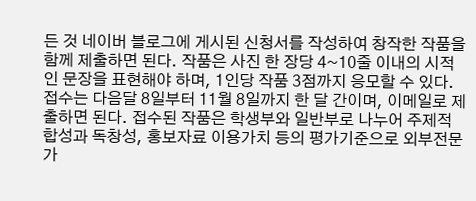든 것 네이버 블로그에 게시된 신청서를 작성하여 창작한 작품을 함께 제출하면 된다. 작품은 사진 한 장당 4~10줄 이내의 시적인 문장을 표현해야 하며, 1인당 작품 3점까지 응모할 수 있다. 접수는 다음달 8일부터 11월 8일까지 한 달 간이며, 이메일로 제출하면 된다. 접수된 작품은 학생부와 일반부로 나누어 주제적합성과 독창성, 홍보자료 이용가치 등의 평가기준으로 외부전문가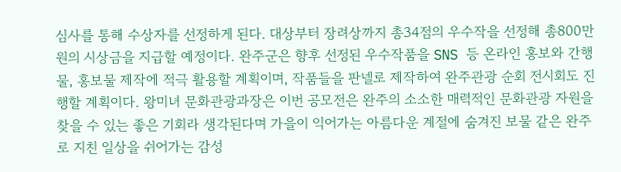심사를 통해 수상자를 선정하게 된다. 대상부터 장려상까지 총34점의 우수작을 선정해 총800만 원의 시상금을 지급할 예정이다. 완주군은 향후 선정된 우수작품을 SNS 등 온라인 홍보와 간행물, 홍보물 제작에 적극 활용할 계획이며, 작품들을 판넬로 제작하여 완주관광 순회 전시회도 진행할 계획이다. 왕미녀 문화관광과장은 이번 공모전은 완주의 소소한 매력적인 문화관광 자원을 찾을 수 있는 좋은 기회라 생각된다며 가을이 익어가는 아름다운 계절에 숨겨진 보물 같은 완주로 지친 일상을 쉬어가는 감성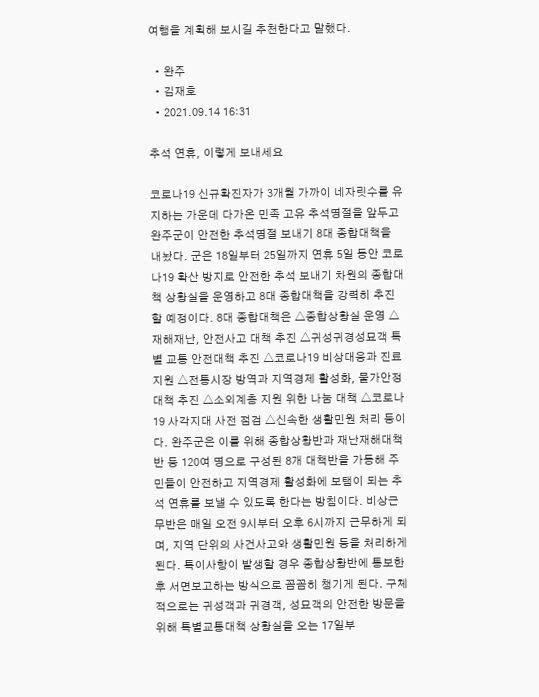여행을 계획해 보시길 추천한다고 말했다.

  • 완주
  • 김재호
  • 2021.09.14 16:31

추석 연휴, 이렇게 보내세요

코로나19 신규확진자가 3개월 가까이 네자릿수를 유지하는 가운데 다가온 민족 고유 추석명절을 앞두고 완주군이 안전한 추석명절 보내기 8대 종합대책을 내놨다. 군은 18일부터 25일까지 연휴 5일 동안 코로나19 확산 방지로 안전한 추석 보내기 차원의 종합대책 상황실을 운영하고 8대 종합대책을 강력히 추진할 예정이다. 8대 종합대책은 △종합상황실 운영 △재해재난, 안전사고 대책 추진 △귀성귀경성묘객 특별 교통 안전대책 추진 △코로나19 비상대응과 진료 지원 △전통시장 방역과 지역경제 활성화, 물가안정 대책 추진 △소외계층 지원 위한 나눔 대책 △코로나19 사각지대 사전 점검 △신속한 생활민원 처리 등이다. 완주군은 이를 위해 종합상황반과 재난재해대책반 등 120여 명으로 구성된 8개 대책반을 가동해 주민들이 안전하고 지역경제 활성화에 보탬이 되는 추석 연휴를 보낼 수 있도록 한다는 방침이다. 비상근무반은 매일 오전 9시부터 오후 6시까지 근무하게 되며, 지역 단위의 사건사고와 생활민원 등을 처리하게 된다. 특이사항이 발생할 경우 종합상황반에 통보한 후 서면보고하는 방식으로 꼼꼼히 챙기게 된다. 구체적으로는 귀성객과 귀경객, 성묘객의 안전한 방문을 위해 특별교통대책 상황실을 오는 17일부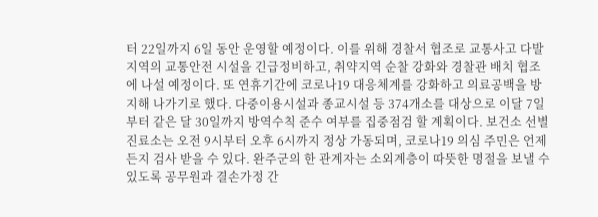터 22일까지 6일 동안 운영할 예정이다. 이를 위해 경찰서 협조로 교통사고 다발지역의 교통안전 시설을 긴급정비하고, 취약지역 순찰 강화와 경찰관 배치 협조에 나설 예정이다. 또 연휴기간에 코로나19 대응체계를 강화하고 의료공백을 방지해 나가기로 했다. 다중이용시설과 종교시설 등 374개소를 대상으로 이달 7일부터 같은 달 30일까지 방역수칙 준수 여부를 집중점검 할 계획이다. 보건소 선별진료소는 오전 9시부터 오후 6시까지 정상 가동되며, 코로나19 의심 주민은 언제든지 검사 받을 수 있다. 완주군의 한 관계자는 소외계층이 따뜻한 명절을 보낼 수 있도록 공무원과 결손가정 간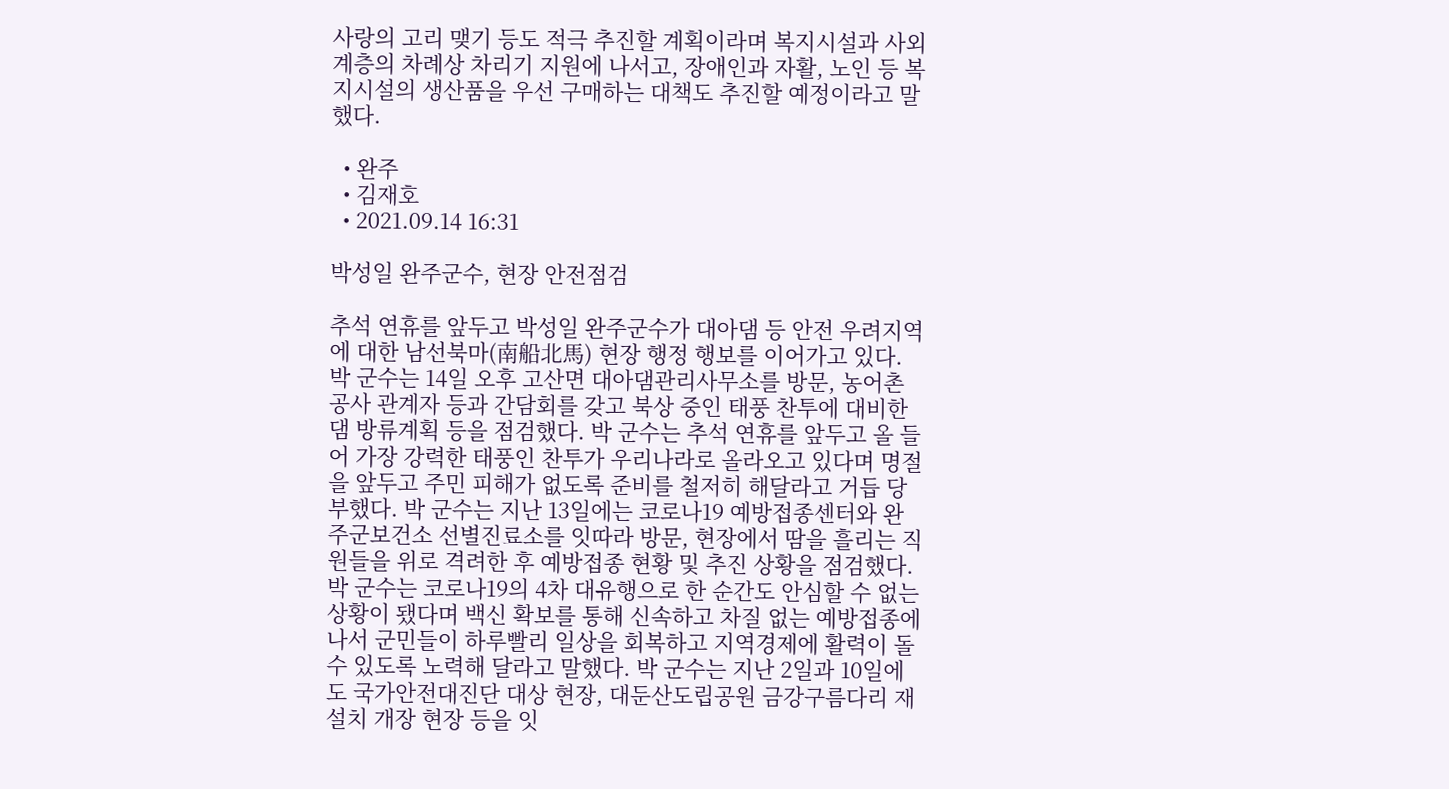사랑의 고리 맺기 등도 적극 추진할 계획이라며 복지시설과 사외계층의 차례상 차리기 지원에 나서고, 장애인과 자활, 노인 등 복지시설의 생산품을 우선 구매하는 대책도 추진할 예정이라고 말했다.

  • 완주
  • 김재호
  • 2021.09.14 16:31

박성일 완주군수, 현장 안전점검

추석 연휴를 앞두고 박성일 완주군수가 대아댐 등 안전 우려지역에 대한 남선북마(南船北馬) 현장 행정 행보를 이어가고 있다. 박 군수는 14일 오후 고산면 대아댐관리사무소를 방문, 농어촌공사 관계자 등과 간담회를 갖고 북상 중인 태풍 찬투에 대비한 댐 방류계획 등을 점검했다. 박 군수는 추석 연휴를 앞두고 올 들어 가장 강력한 태풍인 찬투가 우리나라로 올라오고 있다며 명절을 앞두고 주민 피해가 없도록 준비를 철저히 해달라고 거듭 당부했다. 박 군수는 지난 13일에는 코로나19 예방접종센터와 완주군보건소 선별진료소를 잇따라 방문, 현장에서 땀을 흘리는 직원들을 위로 격려한 후 예방접종 현황 및 추진 상황을 점검했다. 박 군수는 코로나19의 4차 대유행으로 한 순간도 안심할 수 없는 상황이 됐다며 백신 확보를 통해 신속하고 차질 없는 예방접종에 나서 군민들이 하루빨리 일상을 회복하고 지역경제에 활력이 돌 수 있도록 노력해 달라고 말했다. 박 군수는 지난 2일과 10일에도 국가안전대진단 대상 현장, 대둔산도립공원 금강구름다리 재설치 개장 현장 등을 잇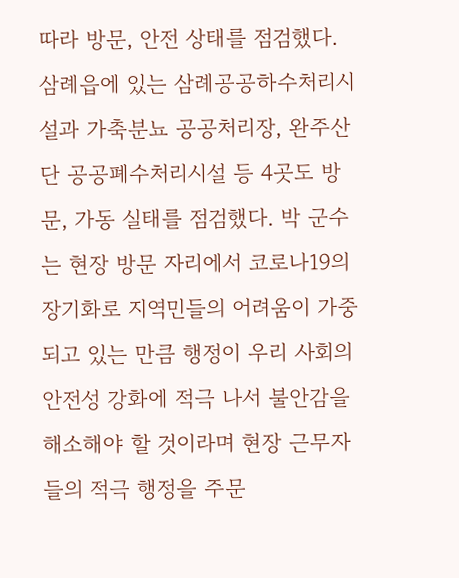따라 방문, 안전 상태를 점검했다. 삼례읍에 있는 삼례공공하수처리시설과 가축분뇨 공공처리장, 완주산단 공공폐수처리시설 등 4곳도 방문, 가동 실태를 점검했다. 박 군수는 현장 방문 자리에서 코로나19의 장기화로 지역민들의 어려움이 가중되고 있는 만큼 행정이 우리 사회의 안전성 강화에 적극 나서 불안감을 해소해야 할 것이라며 현장 근무자들의 적극 행정을 주문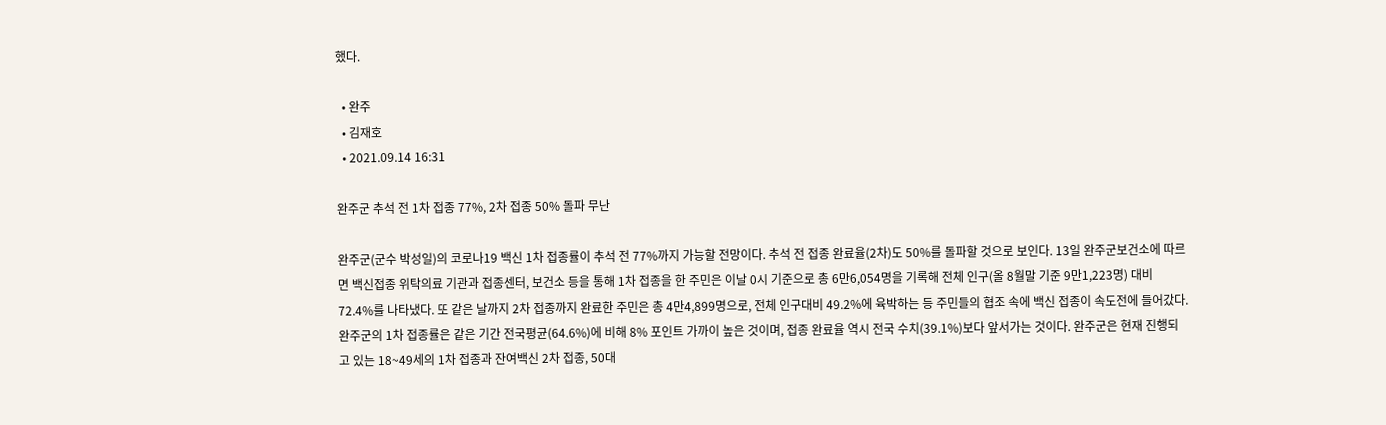했다.

  • 완주
  • 김재호
  • 2021.09.14 16:31

완주군 추석 전 1차 접종 77%, 2차 접종 50% 돌파 무난

완주군(군수 박성일)의 코로나19 백신 1차 접종률이 추석 전 77%까지 가능할 전망이다. 추석 전 접종 완료율(2차)도 50%를 돌파할 것으로 보인다. 13일 완주군보건소에 따르면 백신접종 위탁의료 기관과 접종센터, 보건소 등을 통해 1차 접종을 한 주민은 이날 0시 기준으로 총 6만6,054명을 기록해 전체 인구(올 8월말 기준 9만1,223명) 대비 72.4%를 나타냈다. 또 같은 날까지 2차 접종까지 완료한 주민은 총 4만4,899명으로, 전체 인구대비 49.2%에 육박하는 등 주민들의 협조 속에 백신 접종이 속도전에 들어갔다. 완주군의 1차 접종률은 같은 기간 전국평균(64.6%)에 비해 8% 포인트 가까이 높은 것이며, 접종 완료율 역시 전국 수치(39.1%)보다 앞서가는 것이다. 완주군은 현재 진행되고 있는 18~49세의 1차 접종과 잔여백신 2차 접종, 50대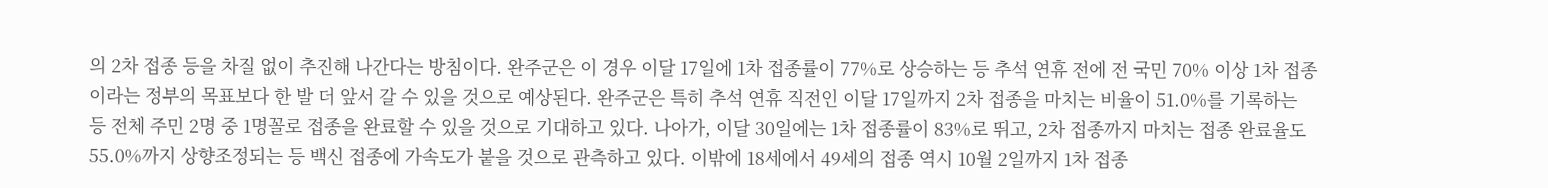의 2차 접종 등을 차질 없이 추진해 나간다는 방침이다. 완주군은 이 경우 이달 17일에 1차 접종률이 77%로 상승하는 등 추석 연휴 전에 전 국민 70% 이상 1차 접종이라는 정부의 목표보다 한 발 더 앞서 갈 수 있을 것으로 예상된다. 완주군은 특히 추석 연휴 직전인 이달 17일까지 2차 접종을 마치는 비율이 51.0%를 기록하는 등 전체 주민 2명 중 1명꼴로 접종을 완료할 수 있을 것으로 기대하고 있다. 나아가, 이달 30일에는 1차 접종률이 83%로 뛰고, 2차 접종까지 마치는 접종 완료율도 55.0%까지 상향조정되는 등 백신 접종에 가속도가 붙을 것으로 관측하고 있다. 이밖에 18세에서 49세의 접종 역시 10월 2일까지 1차 접종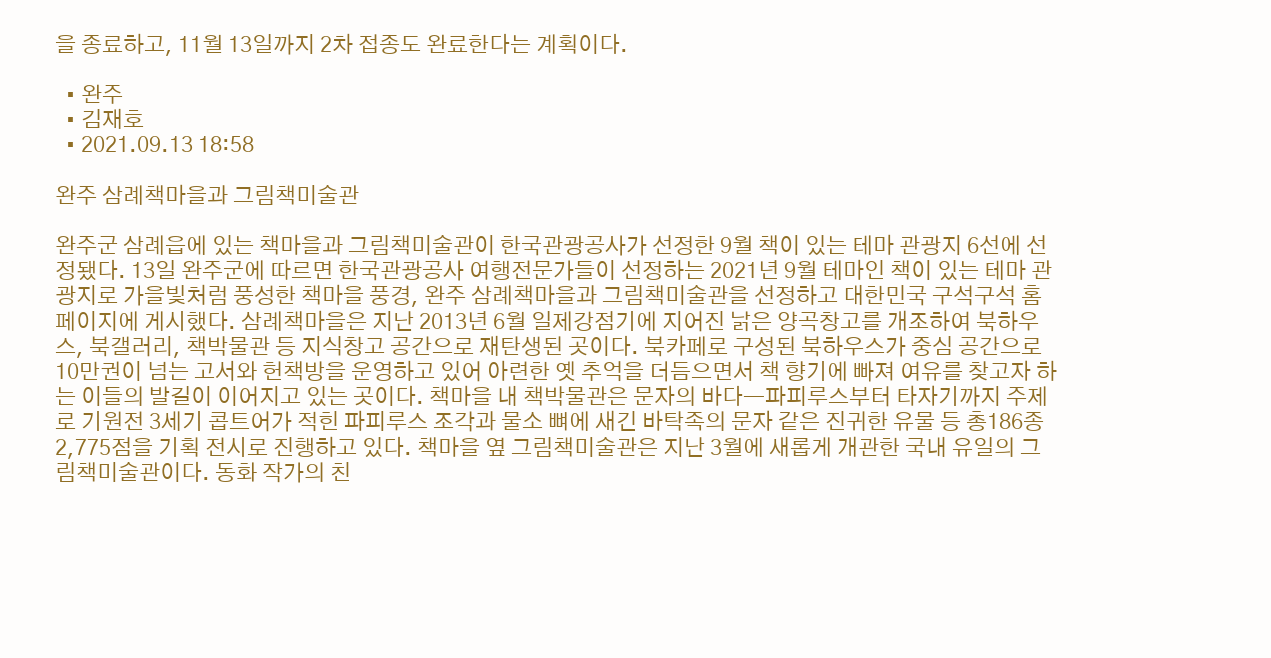을 종료하고, 11월 13일까지 2차 접종도 완료한다는 계획이다.

  • 완주
  • 김재호
  • 2021.09.13 18:58

완주 삼례책마을과 그림책미술관

완주군 삼례읍에 있는 책마을과 그림책미술관이 한국관광공사가 선정한 9월 책이 있는 테마 관광지 6선에 선정됐다. 13일 완주군에 따르면 한국관광공사 여행전문가들이 선정하는 2021년 9월 테마인 책이 있는 테마 관광지로 가을빛처럼 풍성한 책마을 풍경, 완주 삼례책마을과 그림책미술관을 선정하고 대한민국 구석구석 홈페이지에 게시했다. 삼례책마을은 지난 2013년 6월 일제강점기에 지어진 낡은 양곡창고를 개조하여 북하우스, 북갤러리, 책박물관 등 지식창고 공간으로 재탄생된 곳이다. 북카페로 구성된 북하우스가 중심 공간으로 10만권이 넘는 고서와 헌책방을 운영하고 있어 아련한 옛 추억을 더듬으면서 책 향기에 빠져 여유를 찾고자 하는 이들의 발길이 이어지고 있는 곳이다. 책마을 내 책박물관은 문자의 바다―파피루스부터 타자기까지 주제로 기원전 3세기 콥트어가 적힌 파피루스 조각과 물소 뼈에 새긴 바탁족의 문자 같은 진귀한 유물 등 총186종 2,775점을 기획 전시로 진행하고 있다. 책마을 옆 그림책미술관은 지난 3월에 새롭게 개관한 국내 유일의 그림책미술관이다. 동화 작가의 친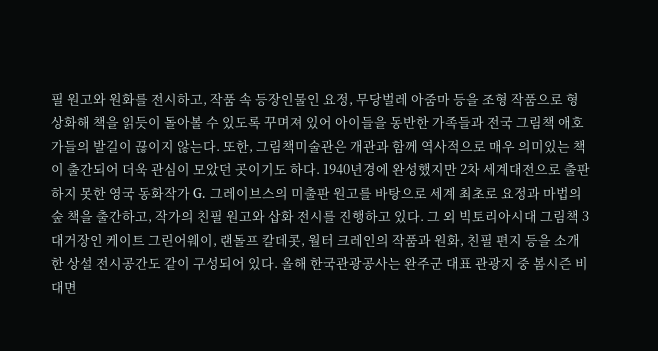필 원고와 원화를 전시하고, 작품 속 등장인물인 요정, 무당벌레 아줌마 등을 조형 작품으로 형상화해 책을 읽듯이 돌아볼 수 있도록 꾸며져 있어 아이들을 동반한 가족들과 전국 그림책 애호가들의 발길이 끊이지 않는다. 또한, 그림책미술관은 개관과 함께 역사적으로 매우 의미있는 책이 출간되어 더욱 관심이 모았던 곳이기도 하다. 1940년경에 완성했지만 2차 세계대전으로 출판하지 못한 영국 동화작가 G. 그레이브스의 미출판 원고를 바탕으로 세계 최초로 요정과 마법의 숲 책을 출간하고, 작가의 친필 원고와 삽화 전시를 진행하고 있다. 그 외 빅토리아시대 그림책 3대거장인 케이트 그린어웨이, 랜돌프 칼데콧, 월터 크레인의 작품과 원화, 친필 편지 등을 소개한 상설 전시공간도 같이 구성되어 있다. 올해 한국관광공사는 완주군 대표 관광지 중 봄시즌 비대면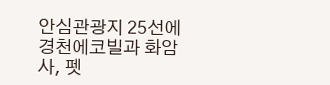안심관광지 25선에 경천에코빌과 화암사, 펫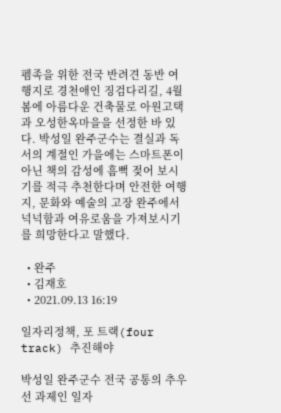펨족을 위한 전국 반려견 동반 여행지로 경천애인 징검다리길, 4월 봄에 아름다운 건축물로 아원고택과 오성한옥마을을 선정한 바 있다. 박성일 완주군수는 결실과 독서의 계절인 가을에는 스마트폰이 아닌 책의 감성에 흠뻑 젖어 보시기를 적극 추천한다며 안전한 여행지, 문화와 예술의 고장 완주에서 넉넉함과 여유로움을 가져보시기를 희망한다고 말했다.

  • 완주
  • 김재호
  • 2021.09.13 16:19

일자리정책, 포 트랙(four track) 추진해야

박성일 완주군수 전국 공통의 추우선 과제인 일자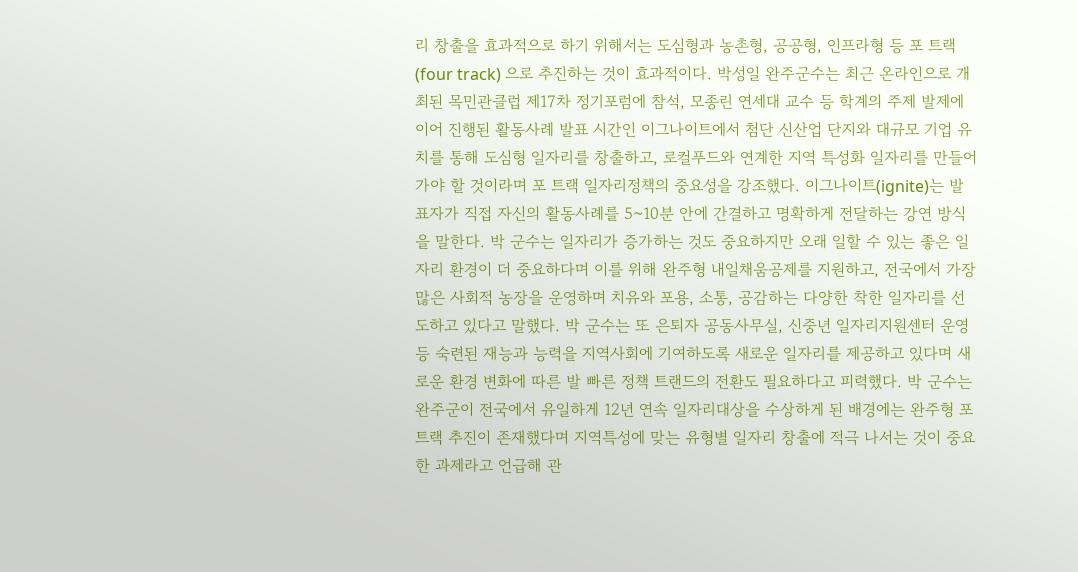리 창출을 효과적으로 하기 위해서는 도심형과 농촌형, 공공형, 인프라형 등 포 트랙(four track) 으로 추진하는 것이 효과적이다. 박성일 완주군수는 최근 온라인으로 개최된 목민관클럽 제17차 정기포럼에 참석, 모종린 연세대 교수 등 학계의 주제 발제에 이어 진행된 활동사례 발표 시간인 이그나이트에서 첨단 신산업 단지와 대규모 기업 유치를 통해 도심형 일자리를 창출하고, 로컬푸드와 연계한 지역 특성화 일자리를 만들어 가야 할 것이라며 포 트랙 일자리정책의 중요성을 강조했다. 이그나이트(ignite)는 발표자가 직접 자신의 활동사례를 5~10분 안에 간결하고 명확하게 전달하는 강연 방식을 말한다. 박 군수는 일자리가 증가하는 것도 중요하지만 오래 일할 수 있는 좋은 일자리 환경이 더 중요하다며 이를 위해 완주형 내일채움공제를 지원하고, 전국에서 가장 많은 사회적 농장을 운영하며 치유와 포용, 소통, 공감하는 다양한 착한 일자리를 선도하고 있다고 말했다. 박 군수는 또 은퇴자 공동사무실, 신중년 일자리지원센터 운영 등 숙련된 재능과 능력을 지역사회에 기여하도록 새로운 일자리를 제공하고 있다며 새로운 환경 변화에 따른 발 빠른 정책 트랜드의 전환도 필요하다고 피력했다. 박 군수는 완주군이 전국에서 유일하게 12년 연속 일자리대상을 수상하게 된 배경에는 완주형 포 트랙 추진이 존재했다며 지역특성에 맞는 유형별 일자리 창출에 적극 나서는 것이 중요한 과제라고 언급해 관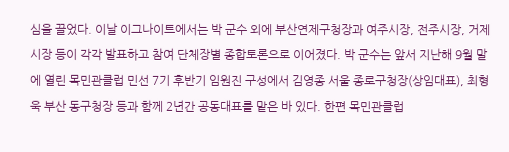심을 끌었다. 이날 이그나이트에서는 박 군수 외에 부산연제구청장과 여주시장, 전주시장, 거제시장 등이 각각 발표하고 참여 단체장별 종합토론으로 이어졌다. 박 군수는 앞서 지난해 9월 말에 열린 목민관클럽 민선 7기 후반기 임원진 구성에서 김영종 서울 종로구청장(상임대표), 최형욱 부산 동구청장 등과 함께 2년간 공동대표를 맡은 바 있다. 한편 목민관클럽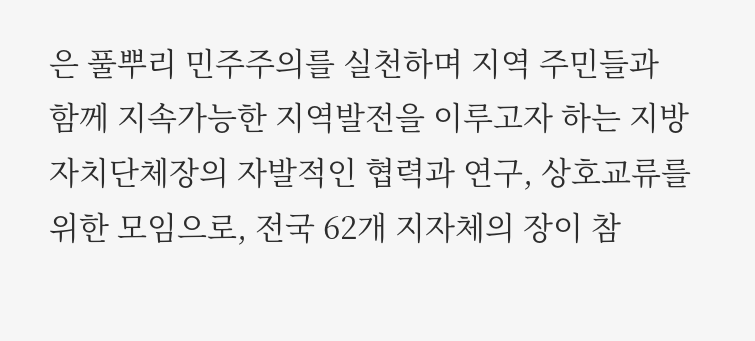은 풀뿌리 민주주의를 실천하며 지역 주민들과 함께 지속가능한 지역발전을 이루고자 하는 지방자치단체장의 자발적인 협력과 연구, 상호교류를 위한 모임으로, 전국 62개 지자체의 장이 참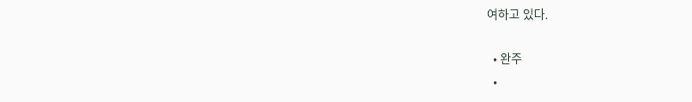여하고 있다.

  • 완주
  •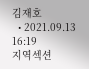김재호
  • 2021.09.13 16:19
지역섹션